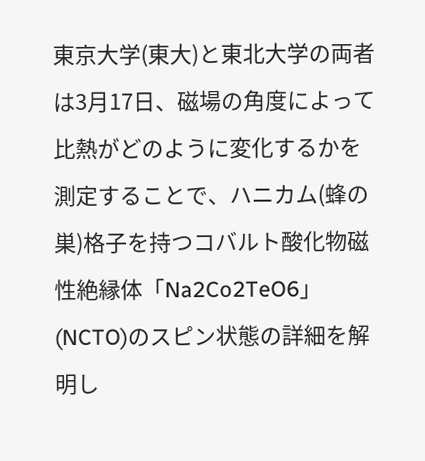東京大学(東大)と東北大学の両者は3月17日、磁場の角度によって比熱がどのように変化するかを測定することで、ハニカム(蜂の巣)格子を持つコバルト酸化物磁性絶縁体「Na2Co2TeO6」(NCTO)のスピン状態の詳細を解明し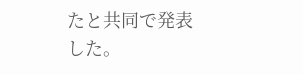たと共同で発表した。